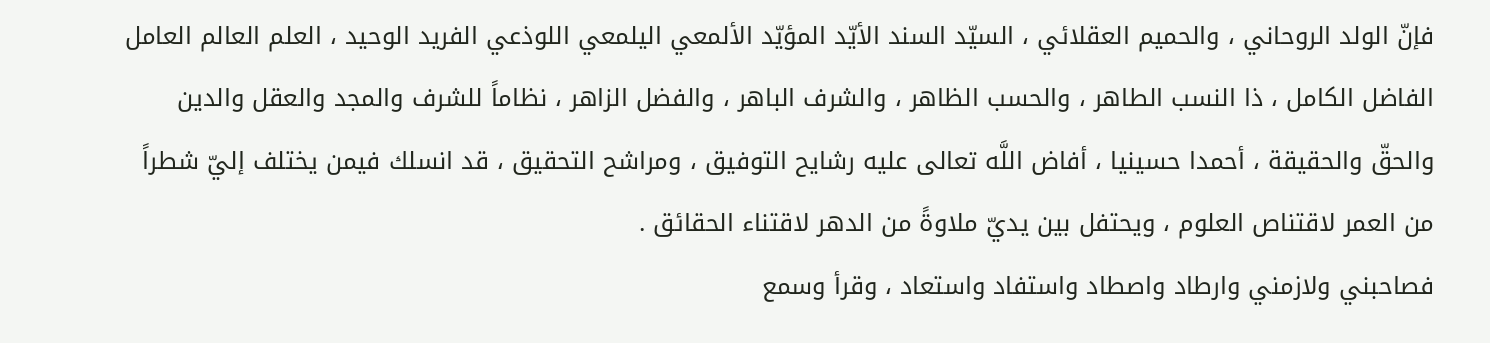فإنّ الولد الروحاني ، والحميم العقلائي ، السيّد السند الأيّد المؤيّد الألمعي اليلمعي اللوذعي الفريد الوحيد ، العلم العالم العامل الفاضل الكامل ، ذا النسب الطاهر ، والحسب الظاهر ، والشرف الباهر ، والفضل الزاهر ، نظاماً للشرف والمجد والعقل والدين والحقّ والحقيقة ، أحمدا حسينيا ، أفاض اللَّه تعالى عليه رشايح التوفيق ، ومراشح التحقيق ، قد انسلك فيمن يختلف إليّ شطراً من العمر لاقتناص العلوم ، ويحتفل بين يديّ ملاوةً من الدهر لاقتناء الحقائق .
فصاحبني ولازمني وارطاد واصطاد واستفاد واستعاد ، وقرأ وسمع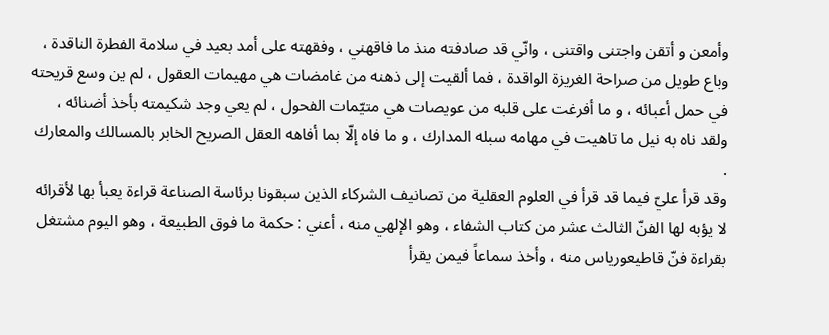وأمعن و أتقن واجتنى واقتنى ، وانّي قد صادفته منذ ما فاقهني ، وفقهته على أمد بعيد في سلامة الفطرة الناقدة ، وباع طويل من صراحة الغريزة الواقدة ، فما ألقيت إلى ذهنه من غامضات هي مهيمات العقول ، لم ين وسع قريحته في حمل أعبائه ، و ما أفرغت على قلبه من عويصات هي متيّمات الفحول ، لم يعي وجد شكيمته بأخذ أضنائه ، ولقد ناه به نيل ما تاهيت في مهامه سبله المدارك ، و ما فاه إلّا بما أفاهه العقل الصريح الخابر بالمسالك والمعارك .
وقد قرأ عليّ فيما قد قرأ في العلوم العقلية من تصانيف الشركاء الذين سبقونا برئاسة الصناعة قراءة يعبأ بها لأقرائه لا يؤبه لها الفنّ الثالث عشر من كتاب الشفاء ، وهو الإلهي منه ، أعني : حكمة ما فوق الطبيعة ، وهو اليوم مشتغل بقراءة فنّ قاطيعورياس منه ، وأخذ سماعاً فيمن يقرأ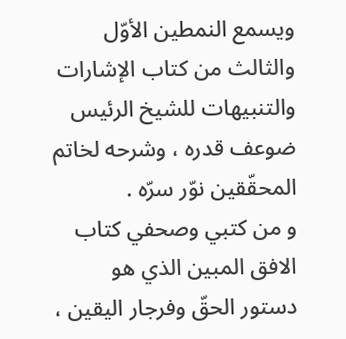ويسمع النمطين الأوّل والثالث من كتاب الإشارات والتنبيهات للشيخ الرئيس ضوعف قدره ، وشرحه لخاتم المحقّقين نوّر سرّه .
و من كتبي وصحفي كتاب الافق المبين الذي هو دستور الحقّ وفرجار اليقين ،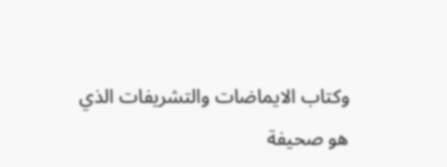وكتاب الايماضات والتشريفات الذي هو صحيفة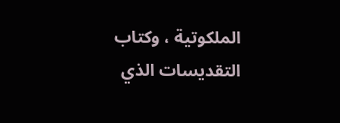الملكوتية ، وكتاب التقديسات الذي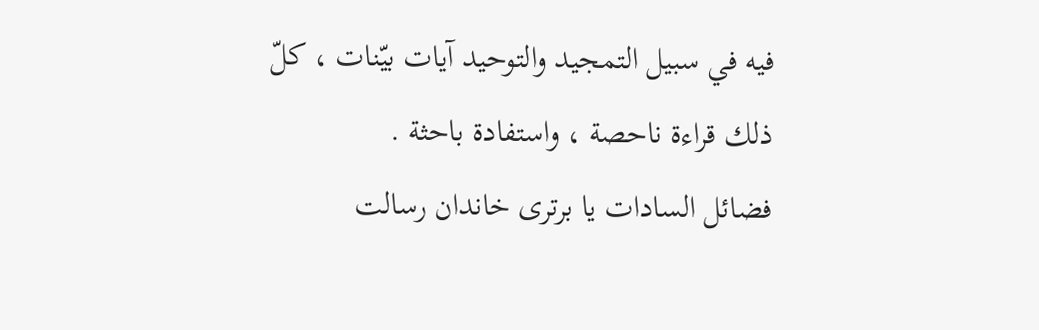فيه في سبيل التمجيد والتوحيد آيات بيّنات ، كلّ ذلك قراءة ناحصة ، واستفادة باحثة .
فضائل السادات يا برترى خاندان رسالت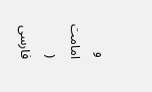و امامت ( فارسى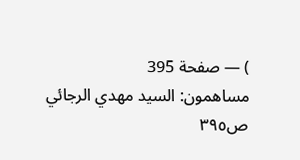) — صفحة 395
مساهمون: السيد مهدي الرجائي
ص٣٩٥